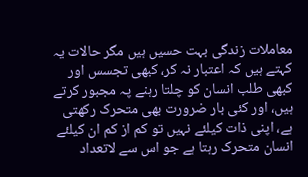معاملات زندگی بہت حسیں ہیں مگر حالات یہ کہتے ہیں کہ اعتبار نہ کر، کبھی تجسس اور کبھی طلب انسان کو چلتا رہنے پہ مجبور کرتے ہیں، اور کئی بار ضرورت بھی متحرک رکھتی ہے، اپنی ذات کیلئے نہیں تو کم از کم ان کیلئے انسان متحرک رہتا ہے جو اس سے لاتعداد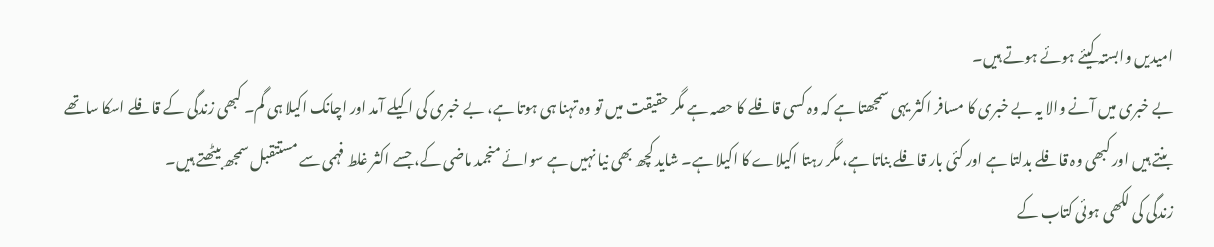امیدیں وابستہ کیئے ہوئے ہوتے ہیں۔
بے خبری میں آنے والا یہ بے خبری کا مسافر اکثر یہی سمجھتا ہے کہ وہ کسی قافلے کا حصہ ہے مگر حقیقت میں تو وہ تہنا ہی ہوتا ہے، بے خبری کی اکیلے آمد اور اچانک اکیلا ہی گم۔ کبھی زندگی کے قافلے اسکا ساتھے بنتے ہیں اور کبھی وہ قافلے بدلتا ہے اور کئی بار قافلے بناتا ہے، مگر رہتا اکیلاے کا اکیلا ہے۔ شاید کچھ بھی نیا نہیں ہے سوائے منجمد ماضی کے، جسے اکثر غلط فہمی سے مستتقبل سمجھ بیٹھتے ہیں۔
زندگی کی لکھی ہوئی کتاب کے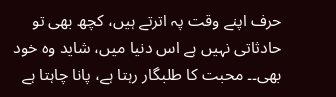حرف اپنے وقت پہ اترتے ہیں، کچھ بھی تو حادثاتی نہیں ہے اس دنیا میں، شاید وہ خود بھی۔۔ محبت کا طلبگار رہتا ہے، پانا چاہتا ہے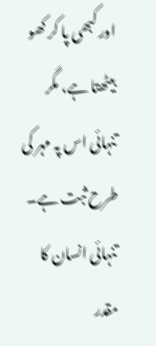اور کبھی پا کر کھو بیٹھتا ہے، مگر تنہائی اس پہ مہر کی طرح ثبت ہے۔
تنہائی انسان کا مقدر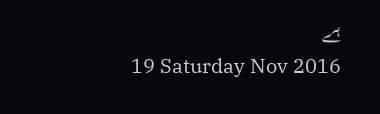ہے
19 Saturday Nov 2016